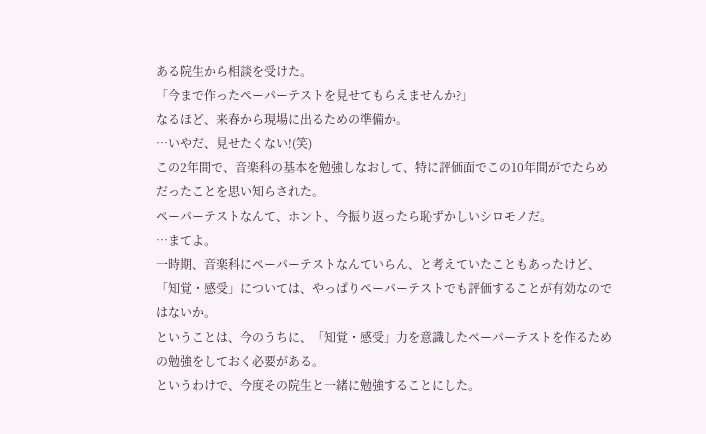ある院生から相談を受けた。
「今まで作ったペーパーテストを見せてもらえませんか?」
なるほど、来春から現場に出るための準備か。
…いやだ、見せたくない!(笑)
この2年間で、音楽科の基本を勉強しなおして、特に評価面でこの10年間がでたらめだったことを思い知らされた。
ペーパーテストなんて、ホント、今振り返ったら恥ずかしいシロモノだ。
…まてよ。
一時期、音楽科にペーパーテストなんていらん、と考えていたこともあったけど、「知覚・感受」については、やっぱりペーパーテストでも評価することが有効なのではないか。
ということは、今のうちに、「知覚・感受」力を意識したペーパーテストを作るための勉強をしておく必要がある。
というわけで、今度その院生と一緒に勉強することにした。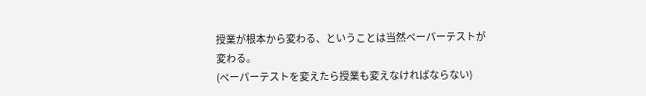授業が根本から変わる、ということは当然ペーパーテストが変わる。
(ペーパーテストを変えたら授業も変えなければならない)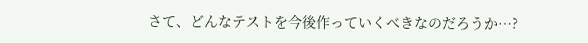さて、どんなテストを今後作っていくべきなのだろうか…?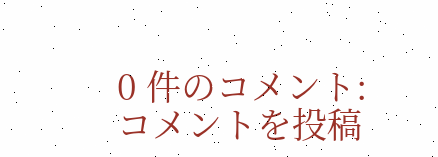0 件のコメント:
コメントを投稿